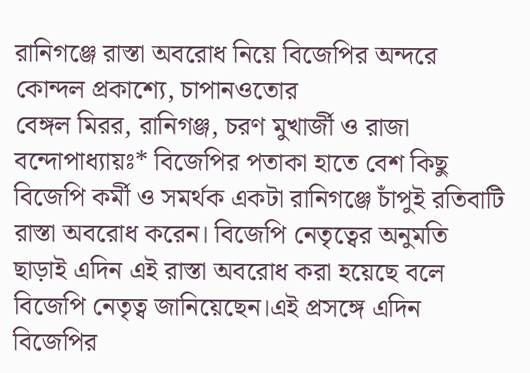রানিগঞ্জে রাস্তা অবরোধ নিয়ে বিজেপির অন্দরে কোন্দল প্রকাশ্যে, চাপানওতোর
বেঙ্গল মিরর, রানিগঞ্জ, চরণ মুখার্জী ও রাজা বন্দোপাধ্যায়ঃ* বিজেপির পতাকা হাতে বেশ কিছু বিজেপি কর্মী ও সমর্থক একটা রানিগঞ্জে চাঁপুই রতিবাটি রাস্তা অবরোধ করেন। বিজেপি নেতৃত্বের অনুমতি ছাড়াই এদিন এই রাস্তা অবরোধ করা হয়েছে বলে বিজেপি নেতৃত্ব জানিয়েছেন।এই প্রসঙ্গে এদিন বিজেপির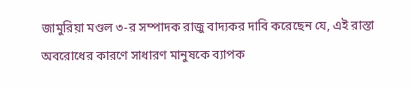জামুরিয়া মণ্ডল ৩-র সম্পাদক রাজু বাদ্যকর দাবি করেছেন যে, এই রাস্তা অবরোধের কারণে সাধারণ মানুষকে ব্যাপক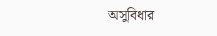অসুবিধার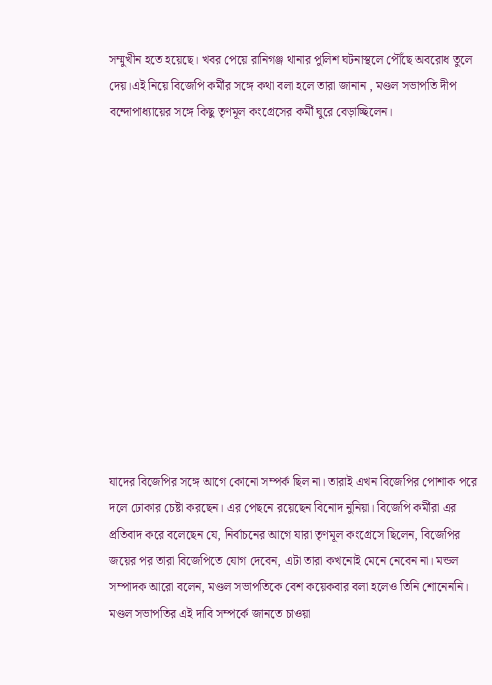সম্মুখীন হতে হয়েছে। খবর পেয়ে রানিগঞ্জ থানার পুলিশ ঘটনাস্থলে পৌঁছে অবরোধ তুলে দেয়।এই নিয়ে বিজেপি কর্মীর সঙ্গে কথা বলা হলে তারা জানান , মণ্ডল সভাপতি দীপ বন্দোপাধ্যায়ের সঙ্গে কিছু তৃণমূল কংগ্রেসের কর্মী ঘুরে বেড়াচ্ছিলেন।













যাদের বিজেপির সঙ্গে আগে কোনো সম্পর্ক ছিল না। তারাই এখন বিজেপির পোশাক পরে দলে ঢোকার চেষ্টা করছেন। এর পেছনে রয়েছেন বিনোদ নুনিয়া। বিজেপি কর্মীরা এর প্রতিবাদ করে বলেছেন যে, নির্বাচনের আগে যারা তৃণমূল কংগ্রেসে ছিলেন, বিজেপির জয়ের পর তারা বিজেপিতে যোগ দেবেন, এটা তারা কখনোই মেনে নেবেন না। মন্ডল সম্পাদক আরো বলেন, মণ্ডল সভাপতিকে বেশ কয়েকবার বলা হলেও তিনি শোনেননি। মণ্ডল সভাপতির এই দাবি সম্পর্কে জানতে চাওয়া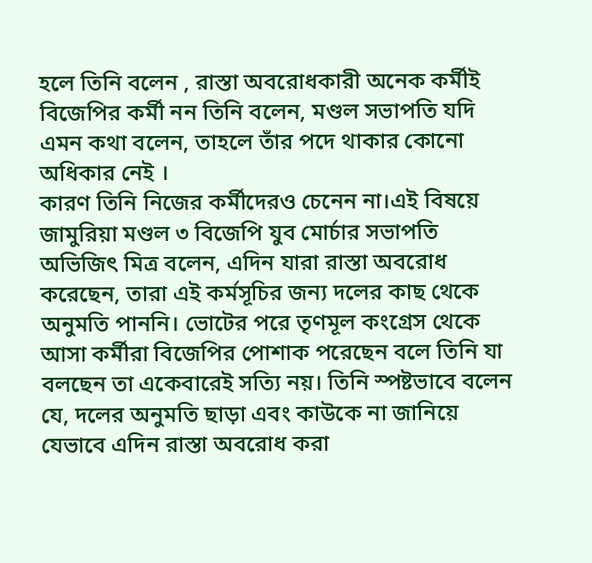হলে তিনি বলেন , রাস্তা অবরোধকারী অনেক কর্মীই বিজেপির কর্মী নন তিনি বলেন, মণ্ডল সভাপতি যদি এমন কথা বলেন, তাহলে তাঁর পদে থাকার কোনো অধিকার নেই ।
কারণ তিনি নিজের কর্মীদেরও চেনেন না।এই বিষয়ে জামুরিয়া মণ্ডল ৩ বিজেপি যুব মোর্চার সভাপতি অভিজিৎ মিত্র বলেন, এদিন যারা রাস্তা অবরোধ করেছেন, তারা এই কর্মসূচির জন্য দলের কাছ থেকে অনুমতি পাননি। ভোটের পরে তৃণমূল কংগ্রেস থেকে আসা কর্মীরা বিজেপির পোশাক পরেছেন বলে তিনি যা বলছেন তা একেবারেই সত্যি নয়। তিনি স্পষ্টভাবে বলেন যে, দলের অনুমতি ছাড়া এবং কাউকে না জানিয়ে যেভাবে এদিন রাস্তা অবরোধ করা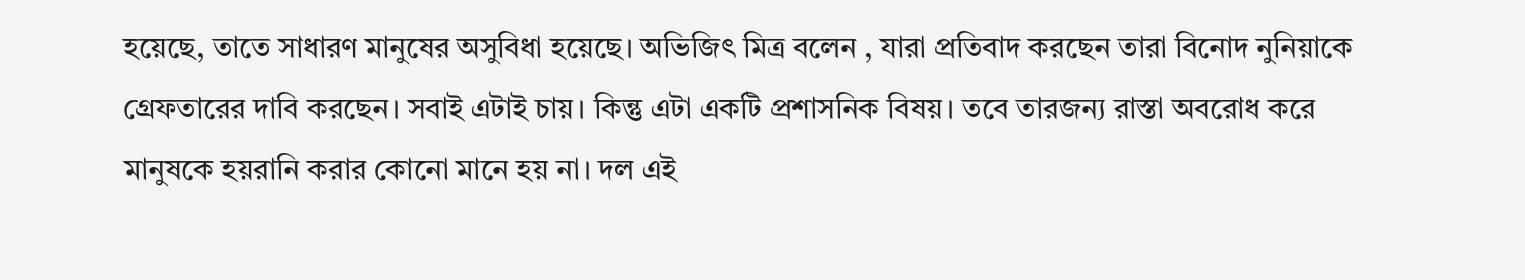হয়েছে, তাতে সাধারণ মানুষের অসুবিধা হয়েছে। অভিজিৎ মিত্র বলেন , যারা প্রতিবাদ করছেন তারা বিনোদ নুনিয়াকে গ্রেফতারের দাবি করছেন। সবাই এটাই চায়। কিন্তু এটা একটি প্রশাসনিক বিষয়। তবে তারজন্য রাস্তা অবরোধ করে মানুষকে হয়রানি করার কোনো মানে হয় না। দল এই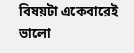বিষয়টা একেবারেই ভালো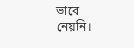ভাবে নেয়নি।